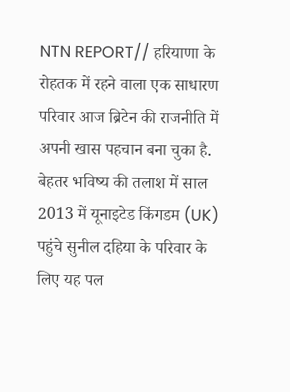NTN REPORT// हरियाणा के रोहतक में रहने वाला एक साधारण परिवार आज ब्रिटेन की राजनीति में अपनी खास पहचान बना चुका है. बेहतर भविष्य की तलाश में साल 2013 में यूनाइटेड किंगडम (UK) पहुंचे सुनील दहिया के परिवार के लिए यह पल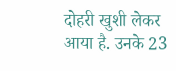दोहरी खुशी लेकर आया है. उनके 23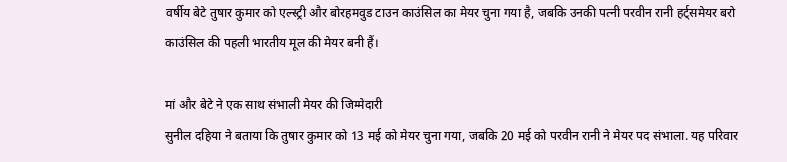वर्षीय बेटे तुषार कुमार को एल्स्ट्री और बोरहमवुड टाउन काउंसिल का मेयर चुना गया है, जबकि उनकी पत्नी परवीन रानी हर्ट्समेयर बरो काउंसिल की पहली भारतीय मूल की मेयर बनी हैं।

मां और बेटे ने एक साथ संभाली मेयर की जिम्मेदारी
सुनील दहिया ने बताया कि तुषार कुमार को 13 मई को मेयर चुना गया, जबकि 20 मई को परवीन रानी ने मेयर पद संभाला. यह परिवार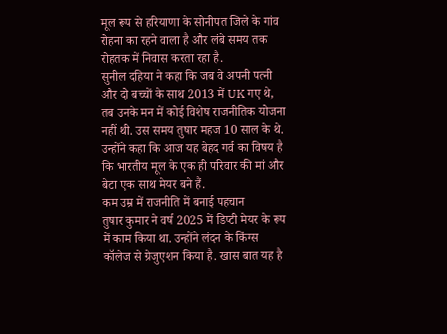मूल रूप से हरियाणा के सोनीपत जिले के गांव रोहना का रहने वाला है और लंबे समय तक रोहतक में निवास करता रहा है.
सुनील दहिया ने कहा कि जब वे अपनी पत्नी और दो बच्चों के साथ 2013 में UK गए थे, तब उनके मन में कोई विशेष राजनीतिक योजना नहीं थी. उस समय तुषार महज 10 साल के थे. उन्होंने कहा कि आज यह बेहद गर्व का विषय है कि भारतीय मूल के एक ही परिवार की मां और बेटा एक साथ मेयर बने हैं.
कम उम्र में राजनीति में बनाई पहचान
तुषार कुमार ने वर्ष 2025 में डिप्टी मेयर के रूप में काम किया था. उन्होंने लंदन के किंग्स कॉलेज से ग्रेजुएशन किया है. खास बात यह है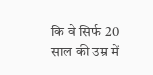कि वे सिर्फ 20 साल की उम्र में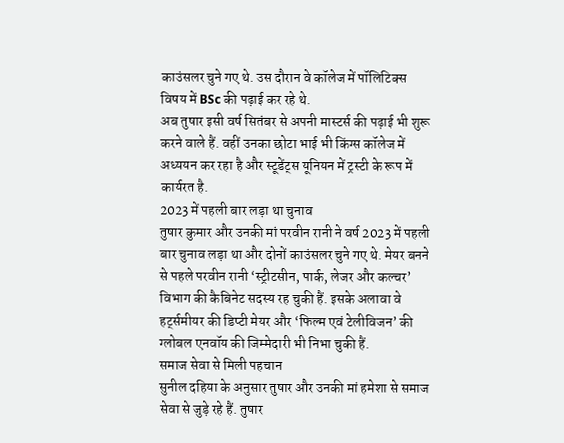काउंसलर चुने गए थे. उस दौरान वे कॉलेज में पॉलिटिक्स विषय में BSc की पढ़ाई कर रहे थे.
अब तुषार इसी वर्ष सितंबर से अपनी मास्टर्स की पढ़ाई भी शुरू करने वाले हैं. वहीं उनका छोटा भाई भी किंग्स कॉलेज में अध्ययन कर रहा है और स्टूडेंट्स यूनियन में ट्रस्टी के रूप में कार्यरत है.
2023 में पहली बार लड़ा था चुनाव
तुषार कुमार और उनकी मां परवीन रानी ने वर्ष 2023 में पहली बार चुनाव लड़ा था और दोनों काउंसलर चुने गए थे. मेयर बनने से पहले परवीन रानी ‘स्ट्रीटसीन, पार्क, लेजर और कल्चर’ विभाग की कैबिनेट सदस्य रह चुकी हैं. इसके अलावा वे हर्ट्समीयर की डिप्टी मेयर और ‘फिल्म एवं टेलीविजन’ की ग्लोबल एनवॉय की जिम्मेदारी भी निभा चुकी हैं.
समाज सेवा से मिली पहचान
सुनील दहिया के अनुसार तुषार और उनकी मां हमेशा से समाज सेवा से जुड़े रहे हैं. तुषार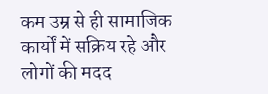कम उम्र से ही सामाजिक कार्यों में सक्रिय रहे और लोगों की मदद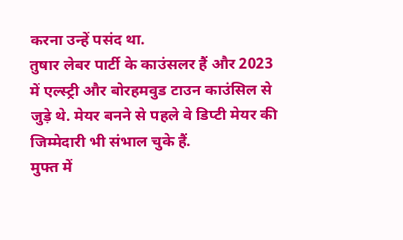करना उन्हें पसंद था.
तुषार लेबर पार्टी के काउंसलर हैं और 2023 में एल्स्ट्री और बोरहमवुड टाउन काउंसिल से जुड़े थे. मेयर बनने से पहले वे डिप्टी मेयर की जिम्मेदारी भी संभाल चुके हैं.
मुफ्त में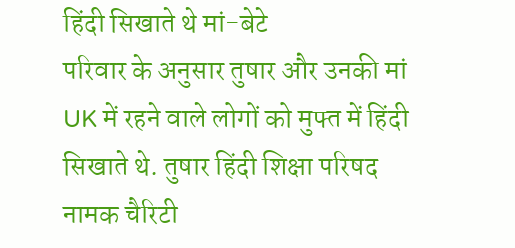हिंदी सिखाते थे मां-बेटे
परिवार के अनुसार तुषार और उनकी मां UK में रहने वाले लोगों को मुफ्त में हिंदी सिखाते थे. तुषार हिंदी शिक्षा परिषद नामक चैरिटी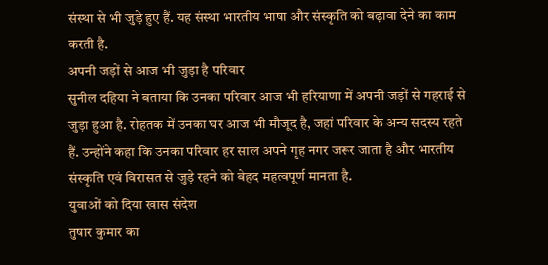संस्था से भी जुड़े हुए हैं. यह संस्था भारतीय भाषा और संस्कृति को बढ़ावा देने का काम करती है.
अपनी जड़ों से आज भी जुड़ा है परिवार
सुनील दहिया ने बताया कि उनका परिवार आज भी हरियाणा में अपनी जड़ों से गहराई से जुड़ा हुआ है. रोहतक में उनका घर आज भी मौजूद है, जहां परिवार के अन्य सदस्य रहते हैं. उन्होंने कहा कि उनका परिवार हर साल अपने गृह नगर जरूर जाता है और भारतीय संस्कृति एवं विरासत से जुड़े रहने को बेहद महत्वपूर्ण मानता है.
युवाओं को दिया खास संदेश
तुषार कुमार का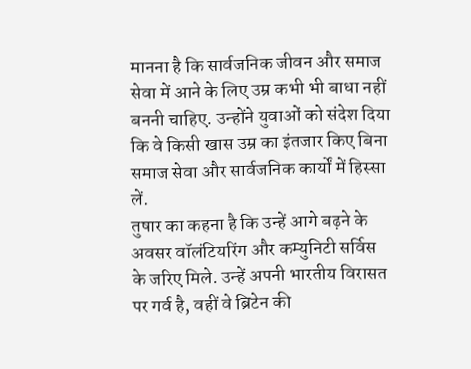मानना है कि सार्वजनिक जीवन और समाज सेवा में आने के लिए उम्र कभी भी बाधा नहीं बननी चाहिए. उन्होंने युवाओं को संदेश दिया कि वे किसी खास उम्र का इंतजार किए बिना समाज सेवा और सार्वजनिक कार्यों में हिस्सा लें.
तुषार का कहना है कि उन्हें आगे बढ़ने के अवसर वॉलंटियरिंग और कम्युनिटी सर्विस के जरिए मिले. उन्हें अपनी भारतीय विरासत पर गर्व है, वहीं वे ब्रिटेन की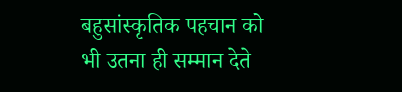बहुसांस्कृतिक पहचान को भी उतना ही सम्मान देते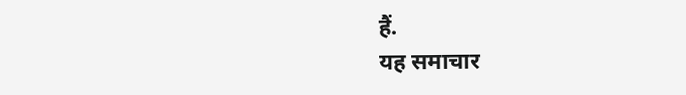हैं.
यह समाचार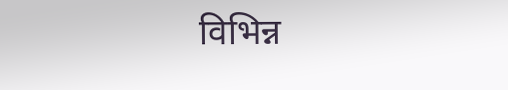विभिन्न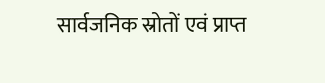सार्वजनिक स्रोतों एवं प्राप्त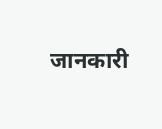जानकारी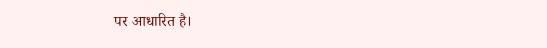पर आधारित है।